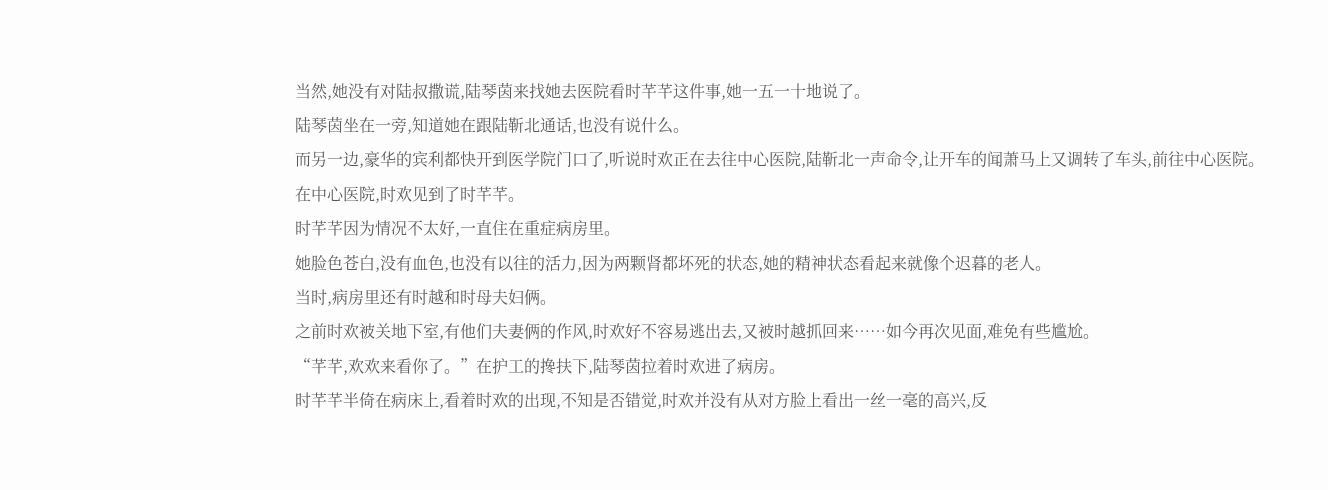当然,她没有对陆叔撒谎,陆琴茵来找她去医院看时芊芊这件事,她一五一十地说了。
陆琴茵坐在一旁,知道她在跟陆靳北通话,也没有说什么。
而另一边,豪华的宾利都快开到医学院门口了,听说时欢正在去往中心医院,陆靳北一声命令,让开车的闻萧马上又调转了车头,前往中心医院。
在中心医院,时欢见到了时芊芊。
时芊芊因为情况不太好,一直住在重症病房里。
她脸色苍白,没有血色,也没有以往的活力,因为两颗肾都坏死的状态,她的精神状态看起来就像个迟暮的老人。
当时,病房里还有时越和时母夫妇俩。
之前时欢被关地下室,有他们夫妻俩的作风,时欢好不容易逃出去,又被时越抓回来……如今再次见面,难免有些尴尬。
“芊芊,欢欢来看你了。”在护工的搀扶下,陆琴茵拉着时欢进了病房。
时芊芊半倚在病床上,看着时欢的出现,不知是否错觉,时欢并没有从对方脸上看出一丝一毫的高兴,反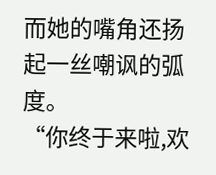而她的嘴角还扬起一丝嘲讽的弧度。
“你终于来啦,欢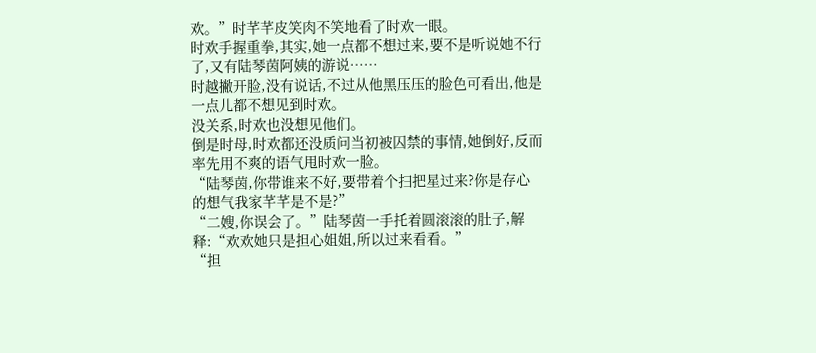欢。”时芊芊皮笑肉不笑地看了时欢一眼。
时欢手握重拳,其实,她一点都不想过来,要不是听说她不行了,又有陆琴茵阿姨的游说……
时越撇开脸,没有说话,不过从他黑压压的脸色可看出,他是一点儿都不想见到时欢。
没关系,时欢也没想见他们。
倒是时母,时欢都还没质问当初被囚禁的事情,她倒好,反而率先用不爽的语气甩时欢一脸。
“陆琴茵,你带谁来不好,要带着个扫把星过来?你是存心的想气我家芊芊是不是?”
“二嫂,你误会了。”陆琴茵一手托着圆滚滚的肚子,解释:“欢欢她只是担心姐姐,所以过来看看。”
“担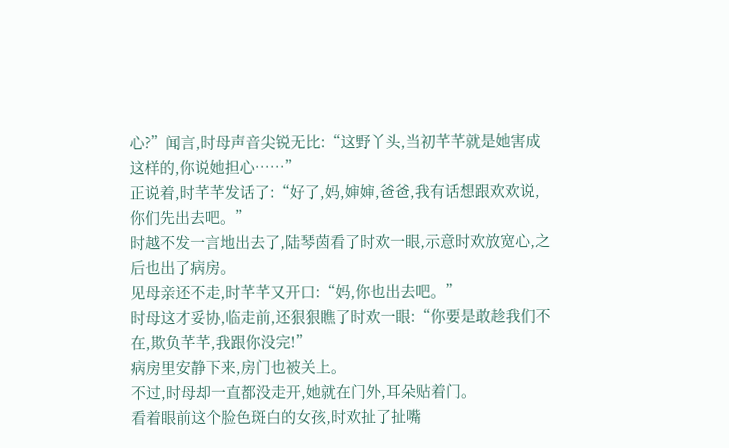心?”闻言,时母声音尖锐无比:“这野丫头,当初芊芊就是她害成这样的,你说她担心……”
正说着,时芊芊发话了:“好了,妈,婶婶,爸爸,我有话想跟欢欢说,你们先出去吧。”
时越不发一言地出去了,陆琴茵看了时欢一眼,示意时欢放宽心,之后也出了病房。
见母亲还不走,时芊芊又开口:“妈,你也出去吧。”
时母这才妥协,临走前,还狠狠瞧了时欢一眼:“你要是敢趁我们不在,欺负芊芊,我跟你没完!”
病房里安静下来,房门也被关上。
不过,时母却一直都没走开,她就在门外,耳朵贴着门。
看着眼前这个脸色斑白的女孩,时欢扯了扯嘴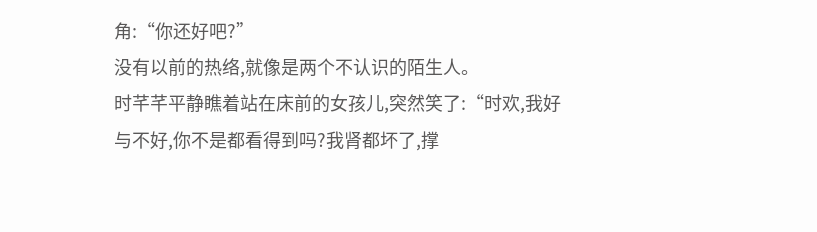角:“你还好吧?”
没有以前的热络,就像是两个不认识的陌生人。
时芊芊平静瞧着站在床前的女孩儿,突然笑了:“时欢,我好与不好,你不是都看得到吗?我肾都坏了,撑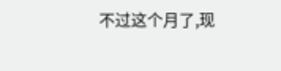不过这个月了,现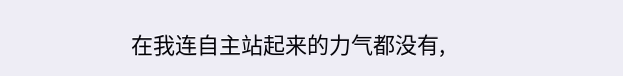在我连自主站起来的力气都没有,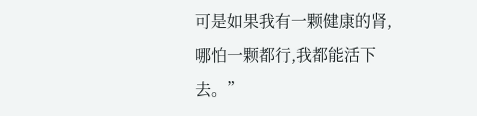可是如果我有一颗健康的肾,哪怕一颗都行,我都能活下去。”